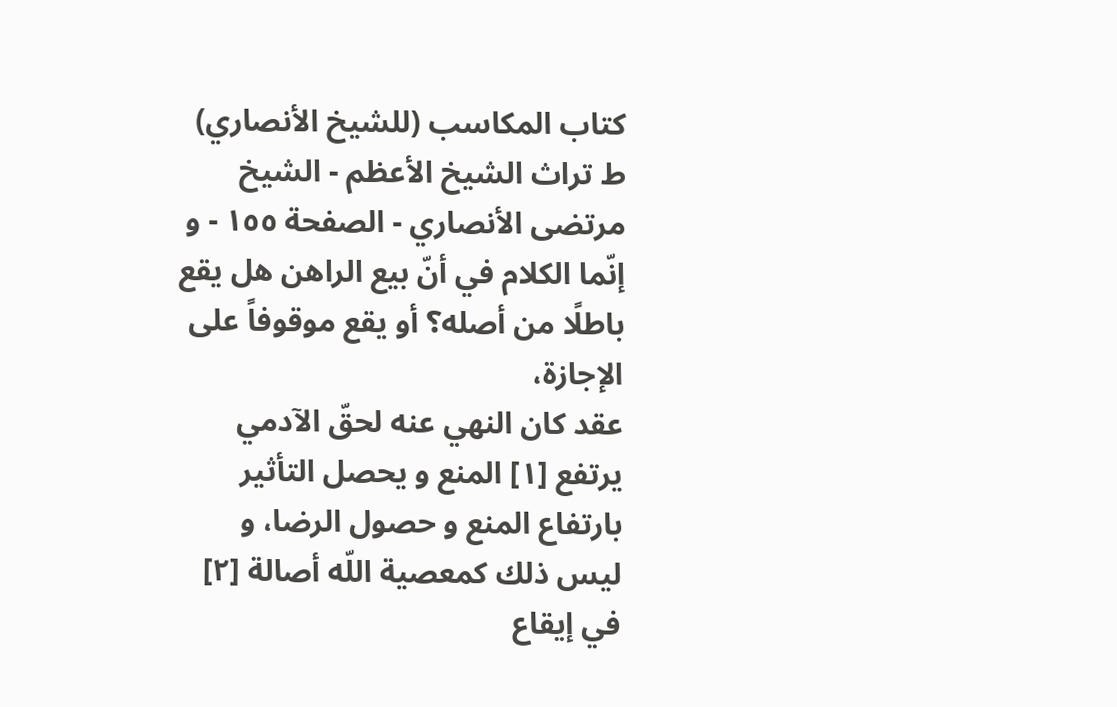كتاب المكاسب (للشيخ الأنصاري) ط تراث الشيخ الأعظم - الشيخ مرتضى الأنصاري - الصفحة ١٥٥ - و إنّما الكلام في أنّ بيع الراهن هل يقع باطلًا من أصله؟ أو يقع موقوفاً على الإجازة،
عقد كان النهي عنه لحقّ الآدمي يرتفع [١] المنع و يحصل التأثير بارتفاع المنع و حصول الرضا، و ليس ذلك كمعصية اللّه أصالة [٢] في إيقاع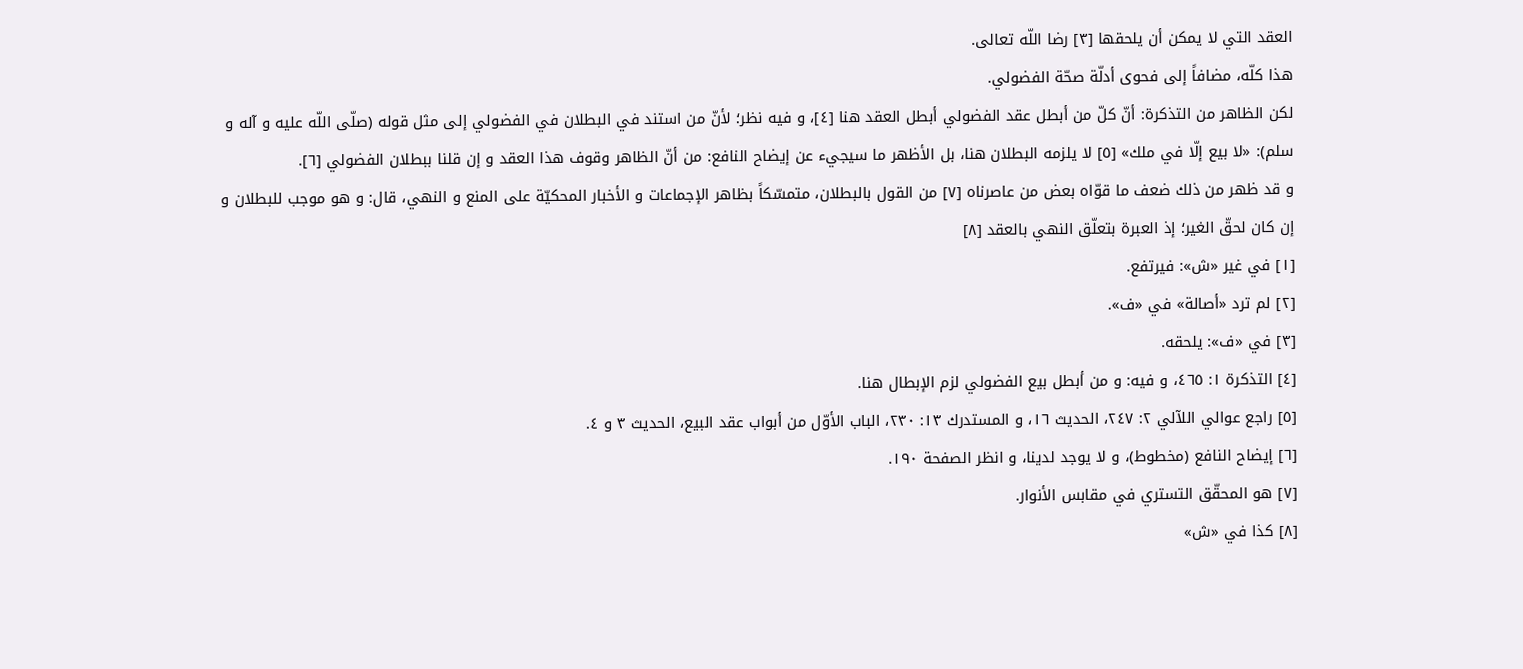العقد التي لا يمكن أن يلحقها [٣] رضا اللّه تعالى.
هذا كلّه، مضافاً إلى فحوى أدلّة صحّة الفضولي.
لكن الظاهر من التذكرة: أنّ كلّ من أبطل عقد الفضولي أبطل العقد هنا [٤]، و فيه نظر؛ لأنّ من استند في البطلان في الفضولي إلى مثل قوله (صلّى اللّه عليه و آله و سلم): «لا بيع إلّا في ملك» [٥] لا يلزمه البطلان هنا، بل الأظهر ما سيجيء عن إيضاح النافع: من أنّ الظاهر وقوف هذا العقد و إن قلنا ببطلان الفضولي [٦].
و قد ظهر من ذلك ضعف ما قوّاه بعض من عاصرناه [٧] من القول بالبطلان، متمسّكاً بظاهر الإجماعات و الأخبار المحكيّة على المنع و النهي، قال: و هو موجب للبطلان و إن كان لحقّ الغير؛ إذ العبرة بتعلّق النهي بالعقد [٨]
[١] في غير «ش»: فيرتفع.
[٢] لم ترد «أصالة» في «ف».
[٣] في «ف»: يلحقه.
[٤] التذكرة ١: ٤٦٥، و فيه: و من أبطل بيع الفضولي لزم الإبطال هنا.
[٥] راجع عوالي اللآلي ٢: ٢٤٧، الحديث ١٦، و المستدرك ١٣: ٢٣٠، الباب الأوّل من أبواب عقد البيع، الحديث ٣ و ٤.
[٦] إيضاح النافع (مخطوط)، و لا يوجد لدينا، و انظر الصفحة ١٩٠.
[٧] هو المحقّق التستري في مقابس الأنوار.
[٨] كذا في «ش»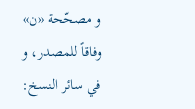و مصحّحة «ن» وفاقاً للمصدر، و في سائر النسخ: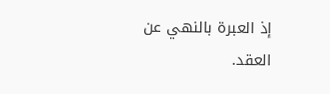إذ العبرة بالنهي عن العقد.